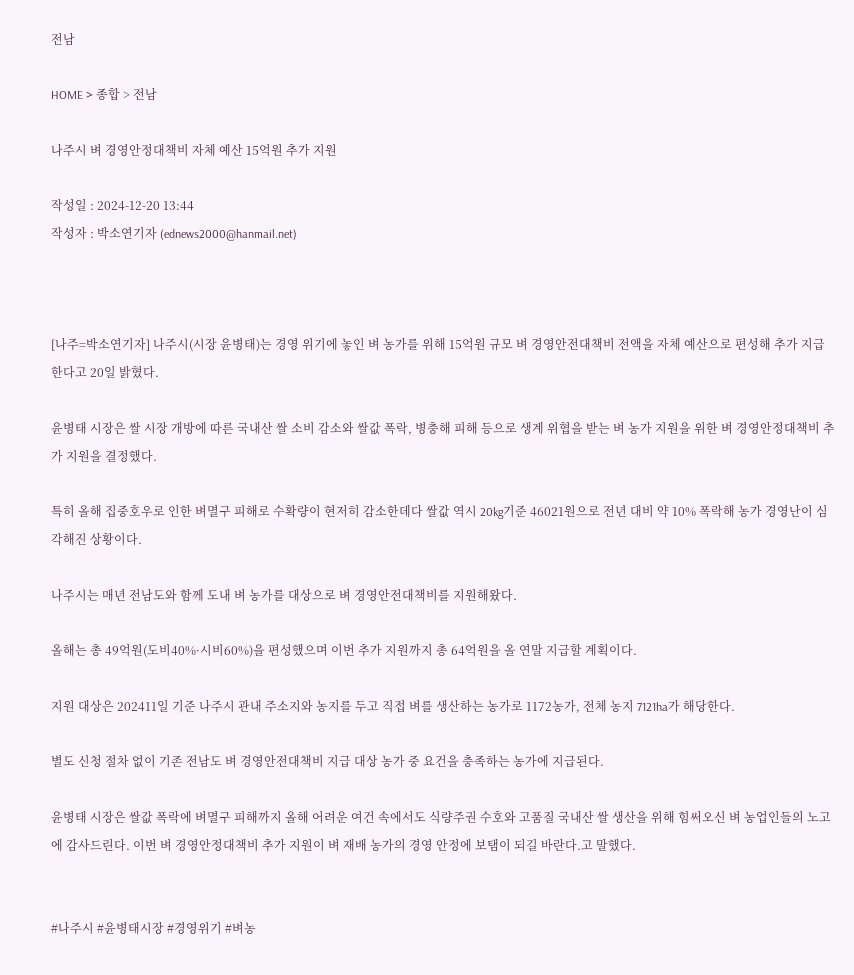전남

HOME > 종합 > 전남

나주시 벼 경영안정대책비 자체 예산 15억원 추가 지원

작성일 : 2024-12-20 13:44
작성자 : 박소연기자 (ednews2000@hanmail.net)



[나주=박소연기자] 나주시(시장 윤병태)는 경영 위기에 놓인 벼 농가를 위해 15억원 규모 벼 경영안전대책비 전액을 자체 예산으로 편성해 추가 지급한다고 20일 밝혔다.

윤병태 시장은 쌀 시장 개방에 따른 국내산 쌀 소비 감소와 쌀값 폭락, 병충해 피해 등으로 생계 위협을 받는 벼 농가 지원을 위한 벼 경영안정대책비 추가 지원을 결정했다.

특히 올해 집중호우로 인한 벼멸구 피해로 수확량이 현저히 감소한데다 쌀값 역시 20kg기준 46021원으로 전년 대비 약 10% 폭락해 농가 경영난이 심각해진 상황이다.

나주시는 매년 전남도와 함께 도내 벼 농가를 대상으로 벼 경영안전대책비를 지원해왔다.

올해는 총 49억원(도비40%·시비60%)을 편성했으며 이번 추가 지원까지 총 64억원을 올 연말 지급할 계획이다.

지원 대상은 202411일 기준 나주시 관내 주소지와 농지를 두고 직접 벼를 생산하는 농가로 1172농가, 전체 농지 7121ha가 해당한다.

별도 신청 절차 없이 기존 전남도 벼 경영안전대책비 지급 대상 농가 중 요건을 충족하는 농가에 지급된다.

윤병태 시장은 쌀값 폭락에 벼멸구 피해까지 올해 어려운 여건 속에서도 식량주권 수호와 고품질 국내산 쌀 생산을 위해 힘써오신 벼 농업인들의 노고에 감사드린다. 이번 벼 경영안정대책비 추가 지원이 벼 재배 농가의 경영 안정에 보탬이 되길 바란다.고 말했다.


#나주시 #윤병태시장 #경영위기 #벼농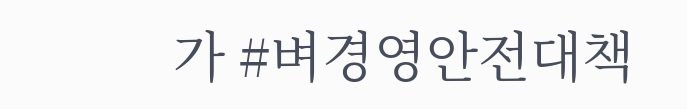가 #벼경영안전대책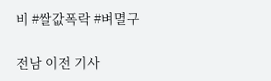비 #쌀값폭락 #벼멸구

전남 이전 기사